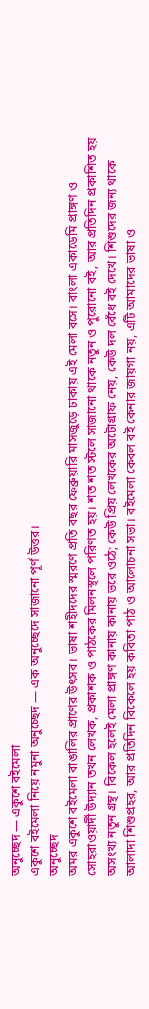অনুচ্ছেদ — একুশে বইমেলা
একুশে বইমেলা নিয়ে নমুনা অনুচ্ছেদ — এক অনুচ্ছেদে সাজানো পূর্ণ উত্তর।
অনুচ্ছেদ
অমর একুশে বইমেলা বাঙালির প্রাণের উৎসব। ভাষা শহীদদের স্মরণে প্রতি বছর ফেব্রুয়ারি মাসজুড়ে ঢাকায় এই মেলা বসে। বাংলা একাডেমি প্রাঙ্গণ ও সোহরাওয়ার্দী উদ্যান তখন লেখক, প্রকাশক ও পাঠকের মিলনস্থলে পরিণত হয়। শত শত স্টলে সাজানো থাকে নতুন ও পুরোনো বই, আর প্রতিদিন প্রকাশিত হয় অসংখ্য নতুন গ্রন্থ। বিকেল হলেই মেলা প্রাঙ্গণ কানায় কানায় ভরে ওঠে; কেউ প্রিয় লেখকের অটোগ্রাফ নেয়, কেউ দল বেঁধে বই দেখে। শিশুদের জন্য থাকে আলাদা শিশুপ্রহর, আর প্রতিদিন বিকেলে হয় কবিতা পাঠ ও আলোচনা সভা। বইমেলা কেবল বই কেনার জায়গা নয়, এটি আমাদের ভাষা ও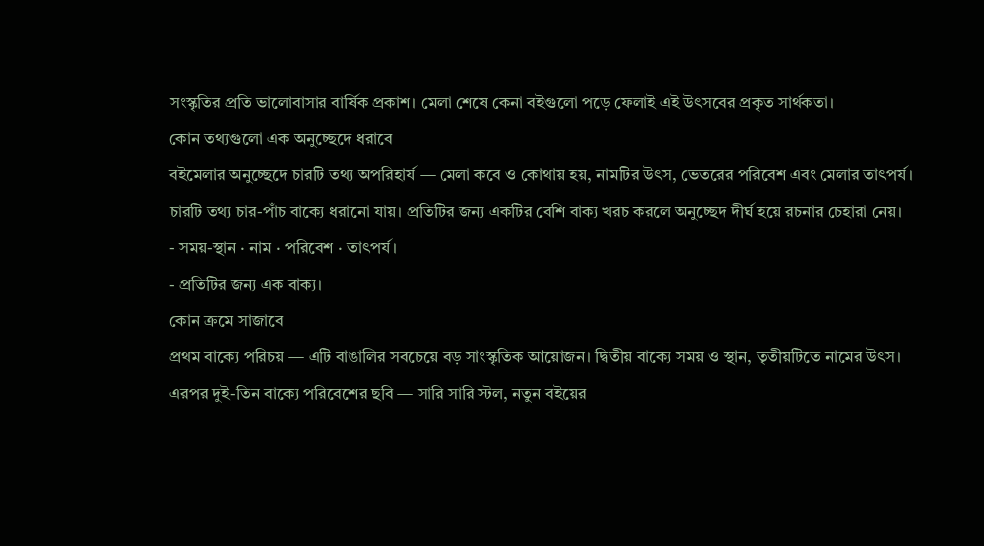সংস্কৃতির প্রতি ভালোবাসার বার্ষিক প্রকাশ। মেলা শেষে কেনা বইগুলো পড়ে ফেলাই এই উৎসবের প্রকৃত সার্থকতা।
কোন তথ্যগুলো এক অনুচ্ছেদে ধরাবে
বইমেলার অনুচ্ছেদে চারটি তথ্য অপরিহার্য — মেলা কবে ও কোথায় হয়, নামটির উৎস, ভেতরের পরিবেশ এবং মেলার তাৎপর্য।
চারটি তথ্য চার-পাঁচ বাক্যে ধরানো যায়। প্রতিটির জন্য একটির বেশি বাক্য খরচ করলে অনুচ্ছেদ দীর্ঘ হয়ে রচনার চেহারা নেয়।
- সময়-স্থান · নাম · পরিবেশ · তাৎপর্য।
- প্রতিটির জন্য এক বাক্য।
কোন ক্রমে সাজাবে
প্রথম বাক্যে পরিচয় — এটি বাঙালির সবচেয়ে বড় সাংস্কৃতিক আয়োজন। দ্বিতীয় বাক্যে সময় ও স্থান, তৃতীয়টিতে নামের উৎস।
এরপর দুই-তিন বাক্যে পরিবেশের ছবি — সারি সারি স্টল, নতুন বইয়ের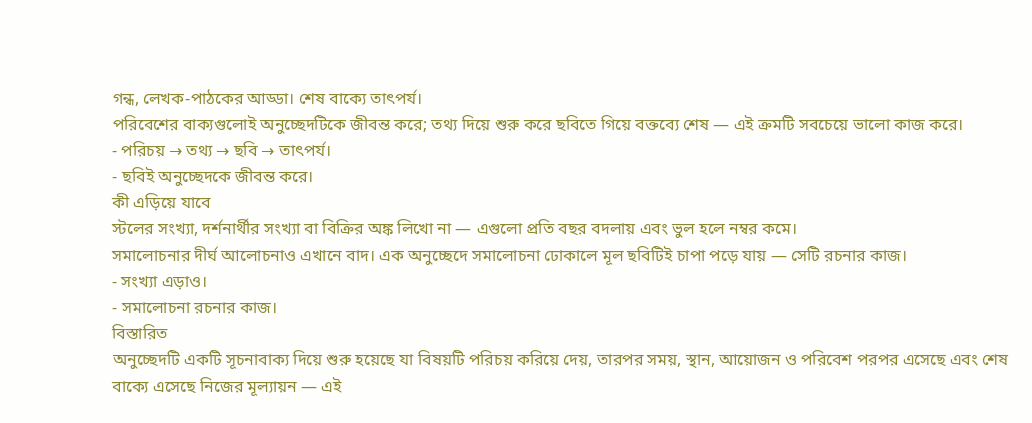গন্ধ, লেখক-পাঠকের আড্ডা। শেষ বাক্যে তাৎপর্য।
পরিবেশের বাক্যগুলোই অনুচ্ছেদটিকে জীবন্ত করে; তথ্য দিয়ে শুরু করে ছবিতে গিয়ে বক্তব্যে শেষ — এই ক্রমটি সবচেয়ে ভালো কাজ করে।
- পরিচয় → তথ্য → ছবি → তাৎপর্য।
- ছবিই অনুচ্ছেদকে জীবন্ত করে।
কী এড়িয়ে যাবে
স্টলের সংখ্যা, দর্শনার্থীর সংখ্যা বা বিক্রির অঙ্ক লিখো না — এগুলো প্রতি বছর বদলায় এবং ভুল হলে নম্বর কমে।
সমালোচনার দীর্ঘ আলোচনাও এখানে বাদ। এক অনুচ্ছেদে সমালোচনা ঢোকালে মূল ছবিটিই চাপা পড়ে যায় — সেটি রচনার কাজ।
- সংখ্যা এড়াও।
- সমালোচনা রচনার কাজ।
বিস্তারিত
অনুচ্ছেদটি একটি সূচনাবাক্য দিয়ে শুরু হয়েছে যা বিষয়টি পরিচয় করিয়ে দেয়, তারপর সময়, স্থান, আয়োজন ও পরিবেশ পরপর এসেছে এবং শেষ বাক্যে এসেছে নিজের মূল্যায়ন — এই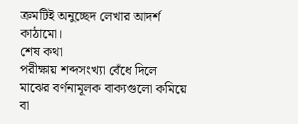ক্রমটিই অনুচ্ছেদ লেখার আদর্শ কাঠামো।
শেষ কথা
পরীক্ষায় শব্দসংখ্যা বেঁধে দিলে মাঝের বর্ণনামূলক বাক্যগুলো কমিয়ে বা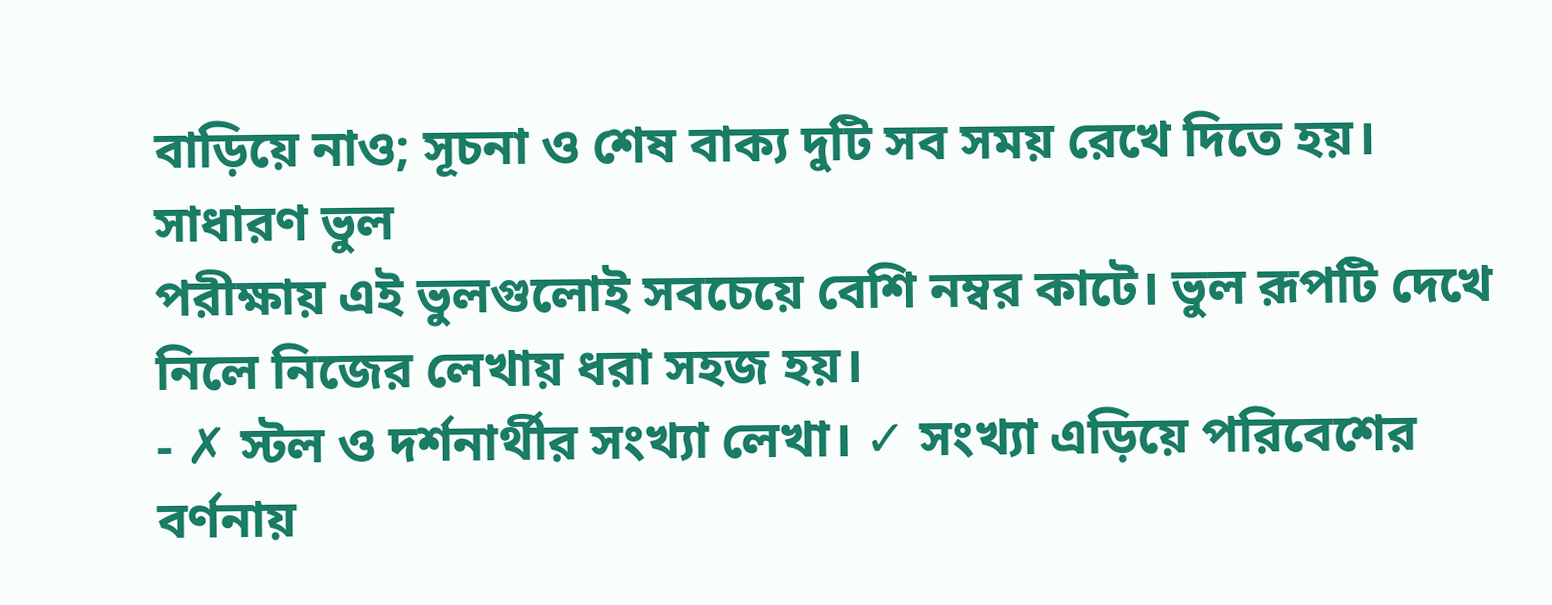বাড়িয়ে নাও; সূচনা ও শেষ বাক্য দুটি সব সময় রেখে দিতে হয়।
সাধারণ ভুল
পরীক্ষায় এই ভুলগুলোই সবচেয়ে বেশি নম্বর কাটে। ভুল রূপটি দেখে নিলে নিজের লেখায় ধরা সহজ হয়।
- ✗ স্টল ও দর্শনার্থীর সংখ্যা লেখা। ✓ সংখ্যা এড়িয়ে পরিবেশের বর্ণনায়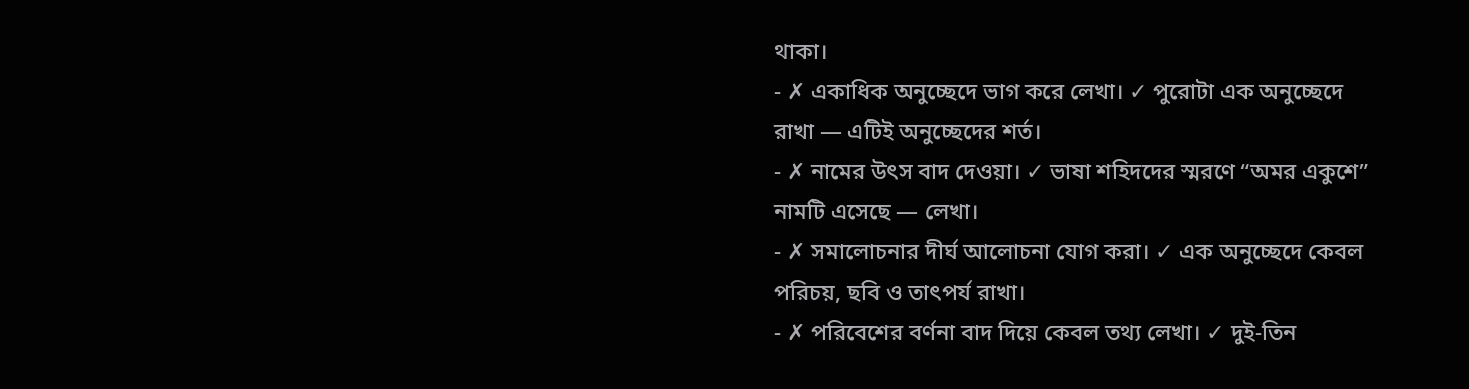থাকা।
- ✗ একাধিক অনুচ্ছেদে ভাগ করে লেখা। ✓ পুরোটা এক অনুচ্ছেদে রাখা — এটিই অনুচ্ছেদের শর্ত।
- ✗ নামের উৎস বাদ দেওয়া। ✓ ভাষা শহিদদের স্মরণে “অমর একুশে” নামটি এসেছে — লেখা।
- ✗ সমালোচনার দীর্ঘ আলোচনা যোগ করা। ✓ এক অনুচ্ছেদে কেবল পরিচয়, ছবি ও তাৎপর্য রাখা।
- ✗ পরিবেশের বর্ণনা বাদ দিয়ে কেবল তথ্য লেখা। ✓ দুই-তিন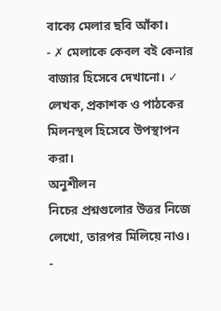বাক্যে মেলার ছবি আঁকা।
- ✗ মেলাকে কেবল বই কেনার বাজার হিসেবে দেখানো। ✓ লেখক, প্রকাশক ও পাঠকের মিলনস্থল হিসেবে উপস্থাপন করা।
অনুশীলন
নিচের প্রশ্নগুলোর উত্তর নিজে লেখো, তারপর মিলিয়ে নাও।
-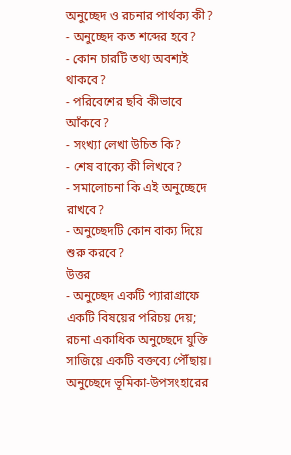অনুচ্ছেদ ও রচনার পার্থক্য কী?
- অনুচ্ছেদ কত শব্দের হবে?
- কোন চারটি তথ্য অবশ্যই থাকবে?
- পরিবেশের ছবি কীভাবে আঁকবে?
- সংখ্যা লেখা উচিত কি?
- শেষ বাক্যে কী লিখবে?
- সমালোচনা কি এই অনুচ্ছেদে রাখবে?
- অনুচ্ছেদটি কোন বাক্য দিয়ে শুরু করবে?
উত্তর
- অনুচ্ছেদ একটি প্যারাগ্রাফে একটি বিষয়ের পরিচয় দেয়; রচনা একাধিক অনুচ্ছেদে যুক্তি সাজিয়ে একটি বক্তব্যে পৌঁছায়। অনুচ্ছেদে ভূমিকা-উপসংহারের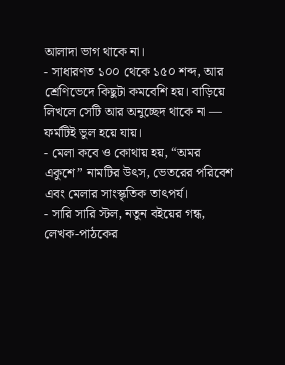আলাদা ভাগ থাকে না।
- সাধারণত ১০০ থেকে ১৫০ শব্দ, আর শ্রেণিভেদে কিছুটা কমবেশি হয়। বাড়িয়ে লিখলে সেটি আর অনুচ্ছেদ থাকে না — ফর্মটিই ভুল হয়ে যায়।
- মেলা কবে ও কোথায় হয়, “অমর একুশে” নামটির উৎস, ভেতরের পরিবেশ এবং মেলার সাংস্কৃতিক তাৎপর্য।
- সারি সারি স্টল, নতুন বইয়ের গন্ধ, লেখক-পাঠকের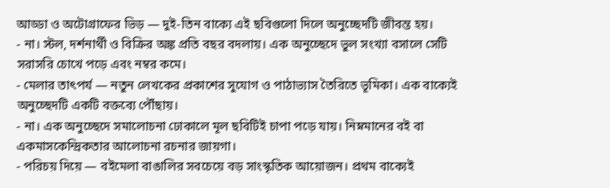আড্ডা ও অটোগ্রাফের ভিড় — দুই-তিন বাক্যে এই ছবিগুলো দিলে অনুচ্ছেদটি জীবন্ত হয়।
- না। স্টল, দর্শনার্থী ও বিক্রির অঙ্ক প্রতি বছর বদলায়। এক অনুচ্ছেদে ভুল সংখ্যা বসালে সেটি সরাসরি চোখে পড়ে এবং নম্বর কমে।
- মেলার তাৎপর্য — নতুন লেখকের প্রকাশের সুযোগ ও পাঠাভ্যাস তৈরিতে ভূমিকা। এক বাক্যেই অনুচ্ছেদটি একটি বক্তব্যে পৌঁছায়।
- না। এক অনুচ্ছেদে সমালোচনা ঢোকালে মূল ছবিটিই চাপা পড়ে যায়। নিম্নমানের বই বা একমাসকেন্দ্রিকতার আলোচনা রচনার জায়গা।
- পরিচয় দিয়ে — বইমেলা বাঙালির সবচেয়ে বড় সাংস্কৃতিক আয়োজন। প্রথম বাক্যেই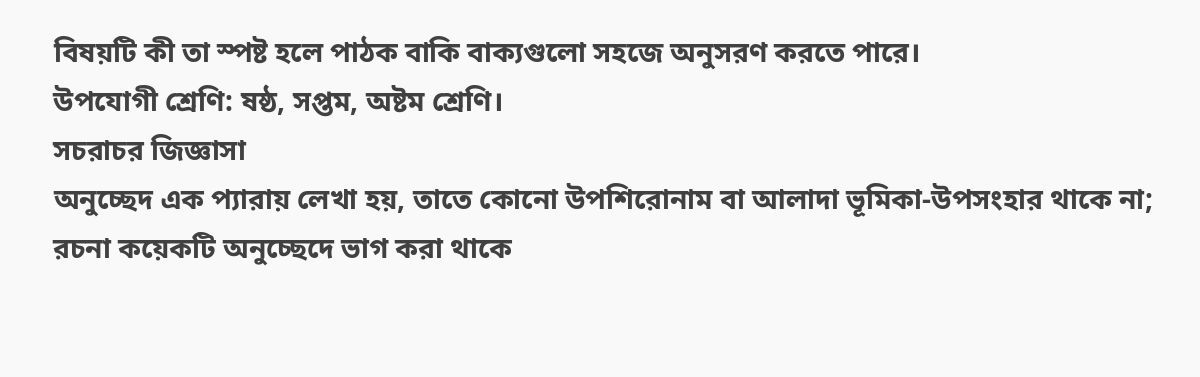বিষয়টি কী তা স্পষ্ট হলে পাঠক বাকি বাক্যগুলো সহজে অনুসরণ করতে পারে।
উপযোগী শ্রেণি: ষষ্ঠ, সপ্তম, অষ্টম শ্রেণি।
সচরাচর জিজ্ঞাসা
অনুচ্ছেদ এক প্যারায় লেখা হয়, তাতে কোনো উপশিরোনাম বা আলাদা ভূমিকা-উপসংহার থাকে না; রচনা কয়েকটি অনুচ্ছেদে ভাগ করা থাকে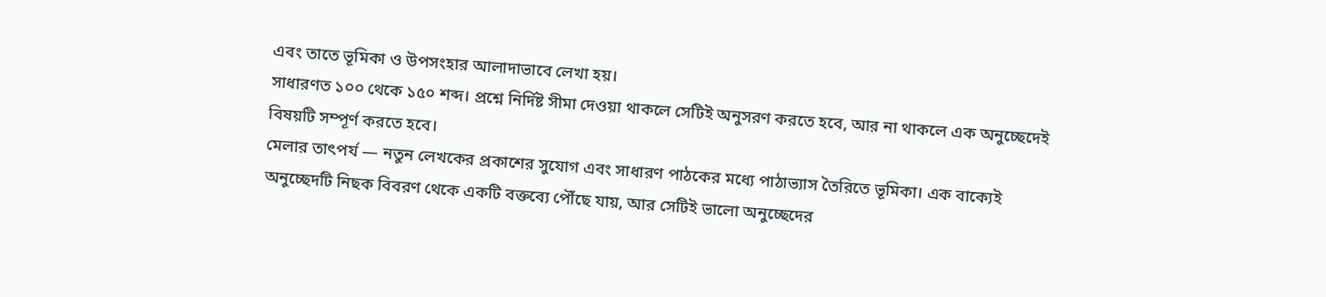এবং তাতে ভূমিকা ও উপসংহার আলাদাভাবে লেখা হয়।
সাধারণত ১০০ থেকে ১৫০ শব্দ। প্রশ্নে নির্দিষ্ট সীমা দেওয়া থাকলে সেটিই অনুসরণ করতে হবে, আর না থাকলে এক অনুচ্ছেদেই বিষয়টি সম্পূর্ণ করতে হবে।
মেলার তাৎপর্য — নতুন লেখকের প্রকাশের সুযোগ এবং সাধারণ পাঠকের মধ্যে পাঠাভ্যাস তৈরিতে ভূমিকা। এক বাক্যেই অনুচ্ছেদটি নিছক বিবরণ থেকে একটি বক্তব্যে পৌঁছে যায়, আর সেটিই ভালো অনুচ্ছেদের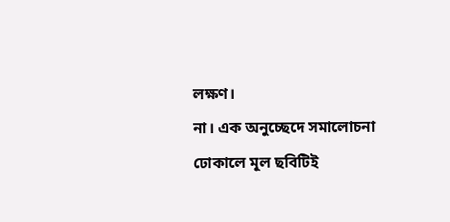লক্ষণ।
না। এক অনুচ্ছেদে সমালোচনা ঢোকালে মূল ছবিটিই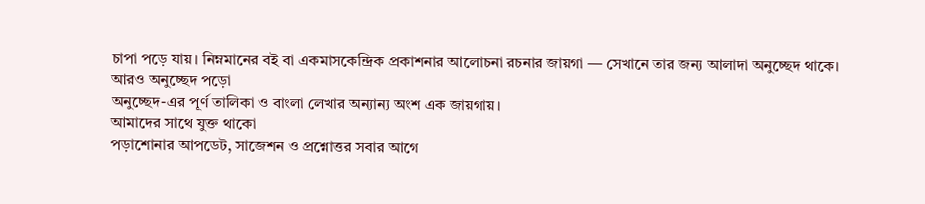চাপা পড়ে যায়। নিম্নমানের বই বা একমাসকেন্দ্রিক প্রকাশনার আলোচনা রচনার জায়গা — সেখানে তার জন্য আলাদা অনুচ্ছেদ থাকে।
আরও অনুচ্ছেদ পড়ো
অনুচ্ছেদ-এর পূর্ণ তালিকা ও বাংলা লেখার অন্যান্য অংশ এক জায়গায়।
আমাদের সাথে যুক্ত থাকো
পড়াশোনার আপডেট, সাজেশন ও প্রশ্নোত্তর সবার আগে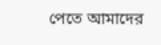পেতে আমাদের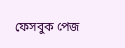ফেসবুক পেজ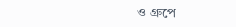ও গ্রুপে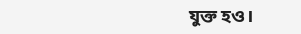যুক্ত হও।